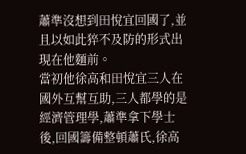蕭準沒想到田悅宜回國了,並且以如此猝不及防的形式出現在他麵前。
當初他徐高和田悅宜三人在國外互幫互助,三人都學的是經濟管理學,蕭準拿下學士後,回國籌備整頓蕭氏,徐高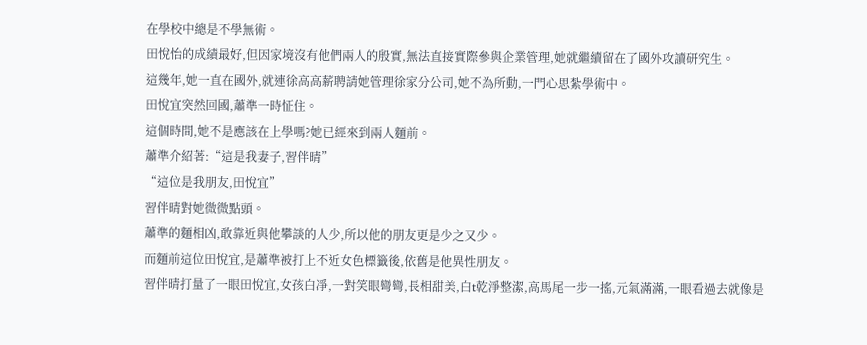在學校中總是不學無術。
田悅怡的成績最好,但因家境沒有他們兩人的殷實,無法直接實際參與企業管理,她就繼續留在了國外攻讀研究生。
這幾年,她一直在國外,就連徐高高薪聘請她管理徐家分公司,她不為所動,一門心思紮學術中。
田悅宜突然回國,蕭準一時怔住。
這個時間,她不是應該在上學嗎?她已經來到兩人麵前。
蕭準介紹著:“這是我妻子,習伴晴”
“這位是我朋友,田悅宜”
習伴晴對她微微點頭。
蕭準的麵相凶,敢靠近與他攀談的人少,所以他的朋友更是少之又少。
而麵前這位田悅宜,是蕭準被打上不近女色標籤後,依舊是他異性朋友。
習伴晴打量了一眼田悅宜,女孩白凈,一對笑眼彎彎,長相甜美,白t乾淨整潔,高馬尾一步一搖,元氣滿滿,一眼看過去就像是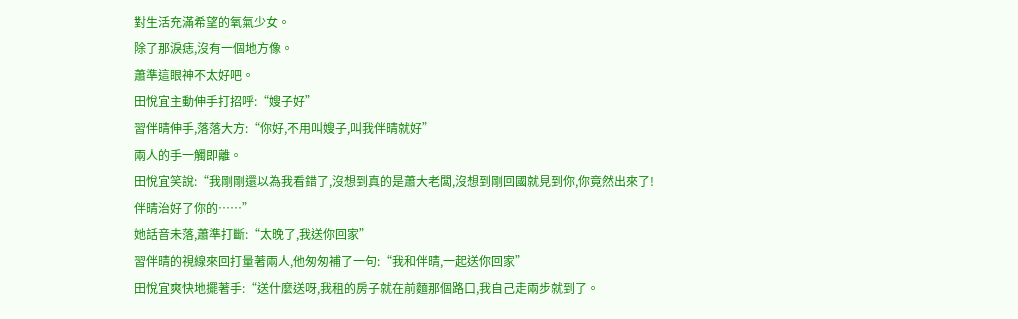對生活充滿希望的氧氣少女。
除了那淚痣,沒有一個地方像。
蕭準這眼神不太好吧。
田悅宜主動伸手打招呼:“嫂子好”
習伴晴伸手,落落大方:“你好,不用叫嫂子,叫我伴晴就好”
兩人的手一觸即離。
田悅宜笑說:“我剛剛還以為我看錯了,沒想到真的是蕭大老闆,沒想到剛回國就見到你,你竟然出來了!
伴晴治好了你的……”
她話音未落,蕭準打斷:“太晚了,我送你回家”
習伴晴的視線來回打量著兩人,他匆匆補了一句:“我和伴晴,一起送你回家”
田悅宜爽快地擺著手:“送什麼送呀,我租的房子就在前麵那個路口,我自己走兩步就到了。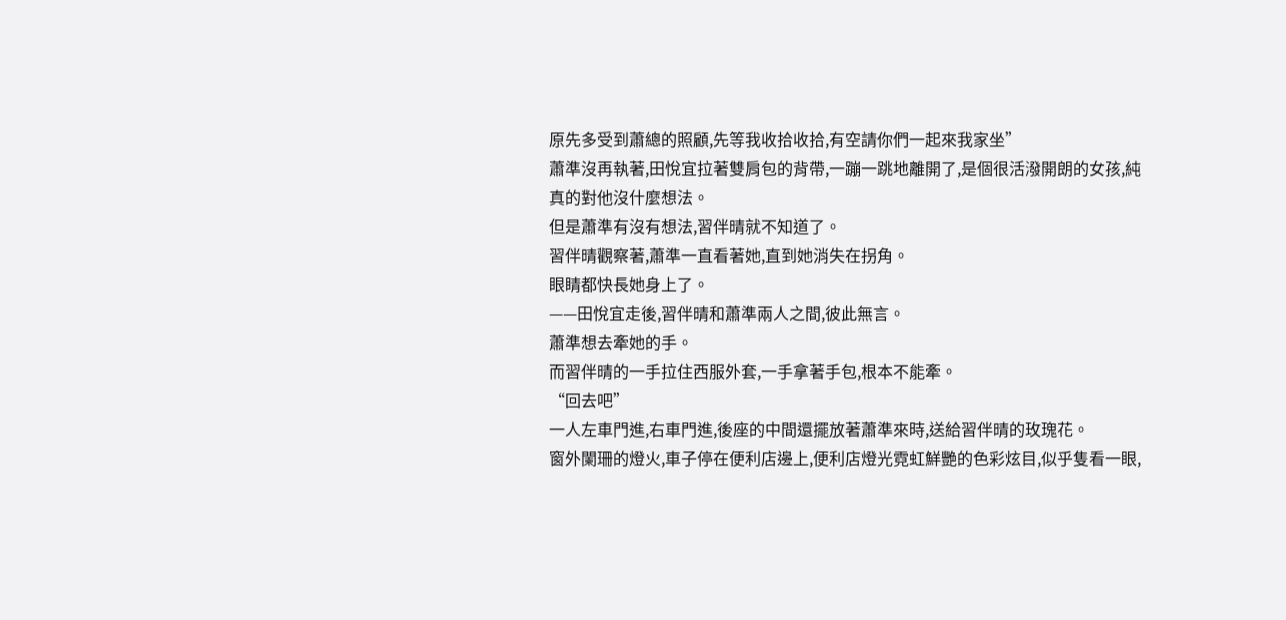原先多受到蕭總的照顧,先等我收拾收拾,有空請你們一起來我家坐”
蕭準沒再執著,田悅宜拉著雙肩包的背帶,一蹦一跳地離開了,是個很活潑開朗的女孩,純真的對他沒什麼想法。
但是蕭準有沒有想法,習伴晴就不知道了。
習伴晴觀察著,蕭準一直看著她,直到她消失在拐角。
眼睛都快長她身上了。
——田悅宜走後,習伴晴和蕭準兩人之間,彼此無言。
蕭準想去牽她的手。
而習伴晴的一手拉住西服外套,一手拿著手包,根本不能牽。
“回去吧”
一人左車門進,右車門進,後座的中間還擺放著蕭準來時,送給習伴晴的玫瑰花。
窗外闌珊的燈火,車子停在便利店邊上,便利店燈光霓虹鮮艷的色彩炫目,似乎隻看一眼,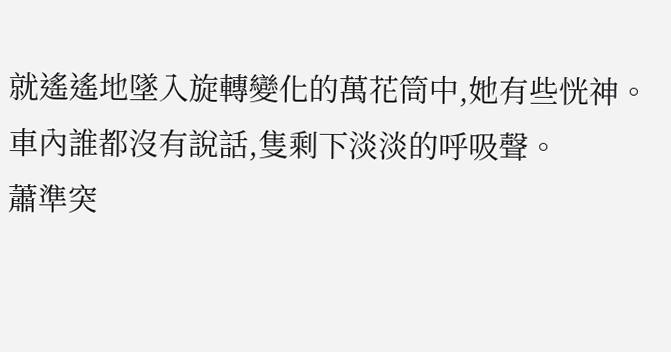就遙遙地墜入旋轉變化的萬花筒中,她有些恍神。
車內誰都沒有說話,隻剩下淡淡的呼吸聲。
蕭準突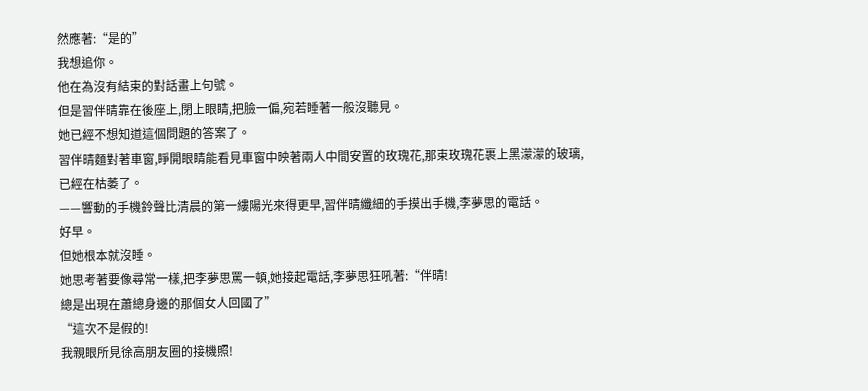然應著:“是的”
我想追你。
他在為沒有結束的對話畫上句號。
但是習伴晴靠在後座上,閉上眼睛,把臉一偏,宛若睡著一般沒聽見。
她已經不想知道這個問題的答案了。
習伴晴麵對著車窗,睜開眼睛能看見車窗中映著兩人中間安置的玫瑰花,那束玫瑰花裹上黑濛濛的玻璃,已經在枯萎了。
——響動的手機鈴聲比清晨的第一縷陽光來得更早,習伴晴纖細的手摸出手機,李夢思的電話。
好早。
但她根本就沒睡。
她思考著要像尋常一樣,把李夢思罵一頓,她接起電話,李夢思狂吼著:“伴晴!
總是出現在蕭總身邊的那個女人回國了”
“這次不是假的!
我親眼所見徐高朋友圈的接機照!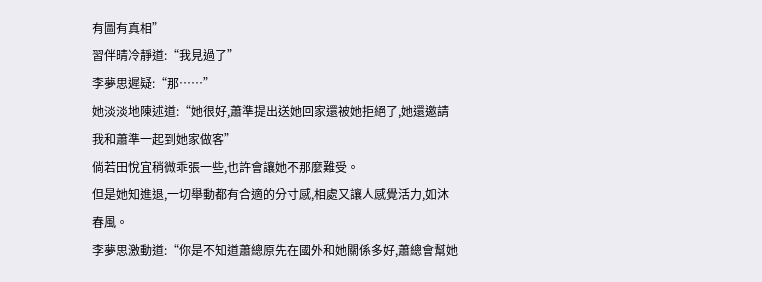有圖有真相”
習伴晴冷靜道:“我見過了”
李夢思遲疑:“那……”
她淡淡地陳述道:“她很好,蕭準提出送她回家還被她拒絕了,她還邀請我和蕭準一起到她家做客”
倘若田悅宜稍微乖張一些,也許會讓她不那麼難受。
但是她知進退,一切舉動都有合適的分寸感,相處又讓人感覺活力,如沐春風。
李夢思激動道:“你是不知道蕭總原先在國外和她關係多好,蕭總會幫她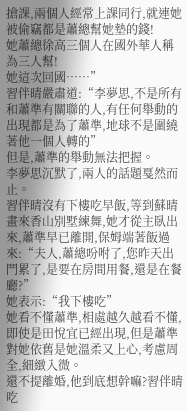搶課,兩個人經常上課同行,就連她被偷竊都是蕭總幫她墊的錢!
她蕭總徐高三個人在國外華人稱為三人幫!
她這次回國……”
習伴晴嚴肅道:“李夢思,不是所有和蕭準有關聯的人,有任何舉動的出現都是為了蕭準,地球不是圍繞著他一個人轉的”
但是,蕭準的舉動無法把握。
李夢思沉默了,兩人的話題戛然而止。
習伴晴沒有下樓吃早飯,等到蘇晴畫來香山別墅練舞,她才從主臥出來,蕭準早已離開,保姆端著飯過來:“夫人,蕭總吩咐了,您昨天出門累了,是要在房間用餐,還是在餐廳?”
她表示:“我下樓吃”
她看不懂蕭準,相處越久越看不懂,即使是田悅宜已經出現,但是蕭準對她依舊是她溫柔又上心,考慮周全,細緻入微。
還不提離婚,他到底想幹嘛?習伴晴吃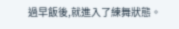過早飯後,就進入了練舞狀態。